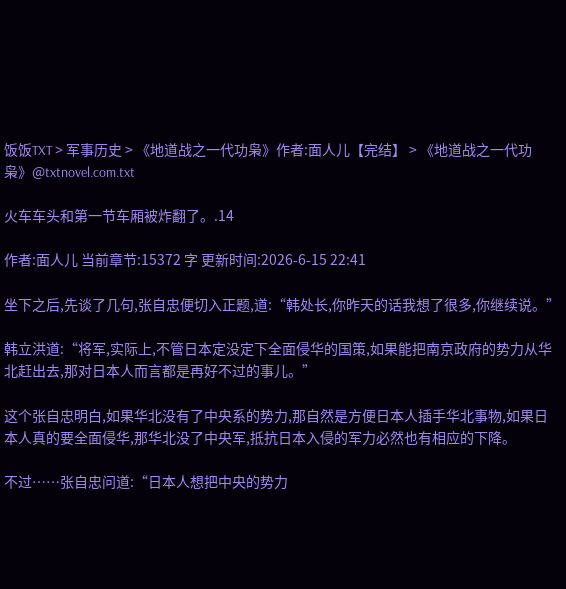饭饭TXT > 军事历史 > 《地道战之一代功枭》作者:面人儿【完结】 > 《地道战之一代功枭》@txtnovel.com.txt

火车车头和第一节车厢被炸翻了。.14

作者:面人儿 当前章节:15372 字 更新时间:2026-6-15 22:41

坐下之后,先谈了几句,张自忠便切入正题,道:“韩处长,你昨天的话我想了很多,你继续说。”

韩立洪道:“将军,实际上,不管日本定没定下全面侵华的国策,如果能把南京政府的势力从华北赶出去,那对日本人而言都是再好不过的事儿。”

这个张自忠明白,如果华北没有了中央系的势力,那自然是方便日本人插手华北事物,如果日本人真的要全面侵华,那华北没了中央军,抵抗日本入侵的军力必然也有相应的下降。

不过……张自忠问道:“日本人想把中央的势力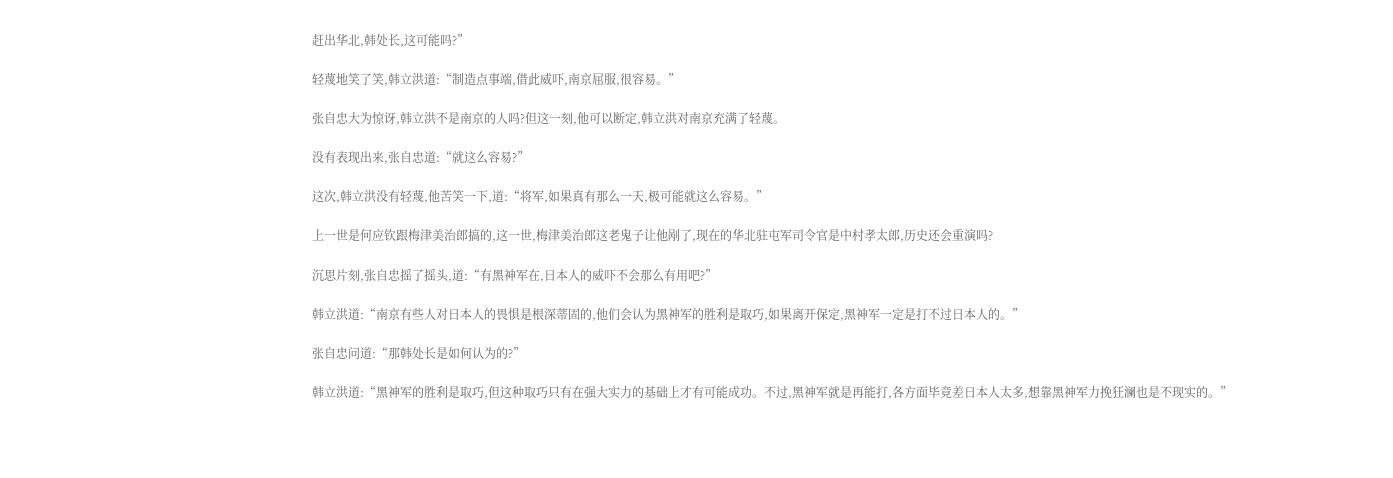赶出华北,韩处长,这可能吗?”

轻蔑地笑了笑,韩立洪道:“制造点事端,借此威吓,南京屈服,很容易。”

张自忠大为惊讶,韩立洪不是南京的人吗?但这一刻,他可以断定,韩立洪对南京充满了轻蔑。

没有表现出来,张自忠道:“就这么容易?”

这次,韩立洪没有轻蔑,他苦笑一下,道:“将军,如果真有那么一天,极可能就这么容易。”

上一世是何应钦跟梅津美治郎搞的,这一世,梅津美治郎这老鬼子让他剐了,现在的华北驻屯军司令官是中村孝太郎,历史还会重演吗?

沉思片刻,张自忠摇了摇头,道:“有黑神军在,日本人的威吓不会那么有用吧?”

韩立洪道:“南京有些人对日本人的畏惧是根深蒂固的,他们会认为黑神军的胜利是取巧,如果离开保定,黑神军一定是打不过日本人的。”

张自忠问道:“那韩处长是如何认为的?”

韩立洪道:“黑神军的胜利是取巧,但这种取巧只有在强大实力的基础上才有可能成功。不过,黑神军就是再能打,各方面毕竟差日本人太多,想靠黑神军力挽狂澜也是不现实的。”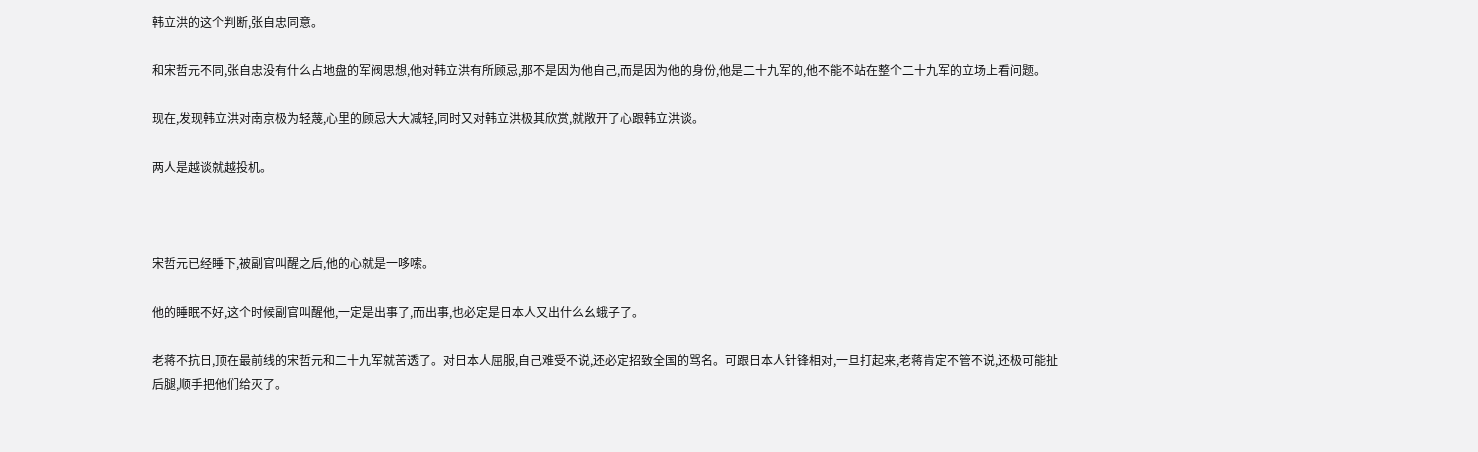韩立洪的这个判断,张自忠同意。

和宋哲元不同,张自忠没有什么占地盘的军阀思想,他对韩立洪有所顾忌,那不是因为他自己,而是因为他的身份,他是二十九军的,他不能不站在整个二十九军的立场上看问题。

现在,发现韩立洪对南京极为轻蔑,心里的顾忌大大减轻,同时又对韩立洪极其欣赏,就敞开了心跟韩立洪谈。

两人是越谈就越投机。



宋哲元已经睡下,被副官叫醒之后,他的心就是一哆嗦。

他的睡眠不好,这个时候副官叫醒他,一定是出事了,而出事,也必定是日本人又出什么幺蛾子了。

老蒋不抗日,顶在最前线的宋哲元和二十九军就苦透了。对日本人屈服,自己难受不说,还必定招致全国的骂名。可跟日本人针锋相对,一旦打起来,老蒋肯定不管不说,还极可能扯后腿,顺手把他们给灭了。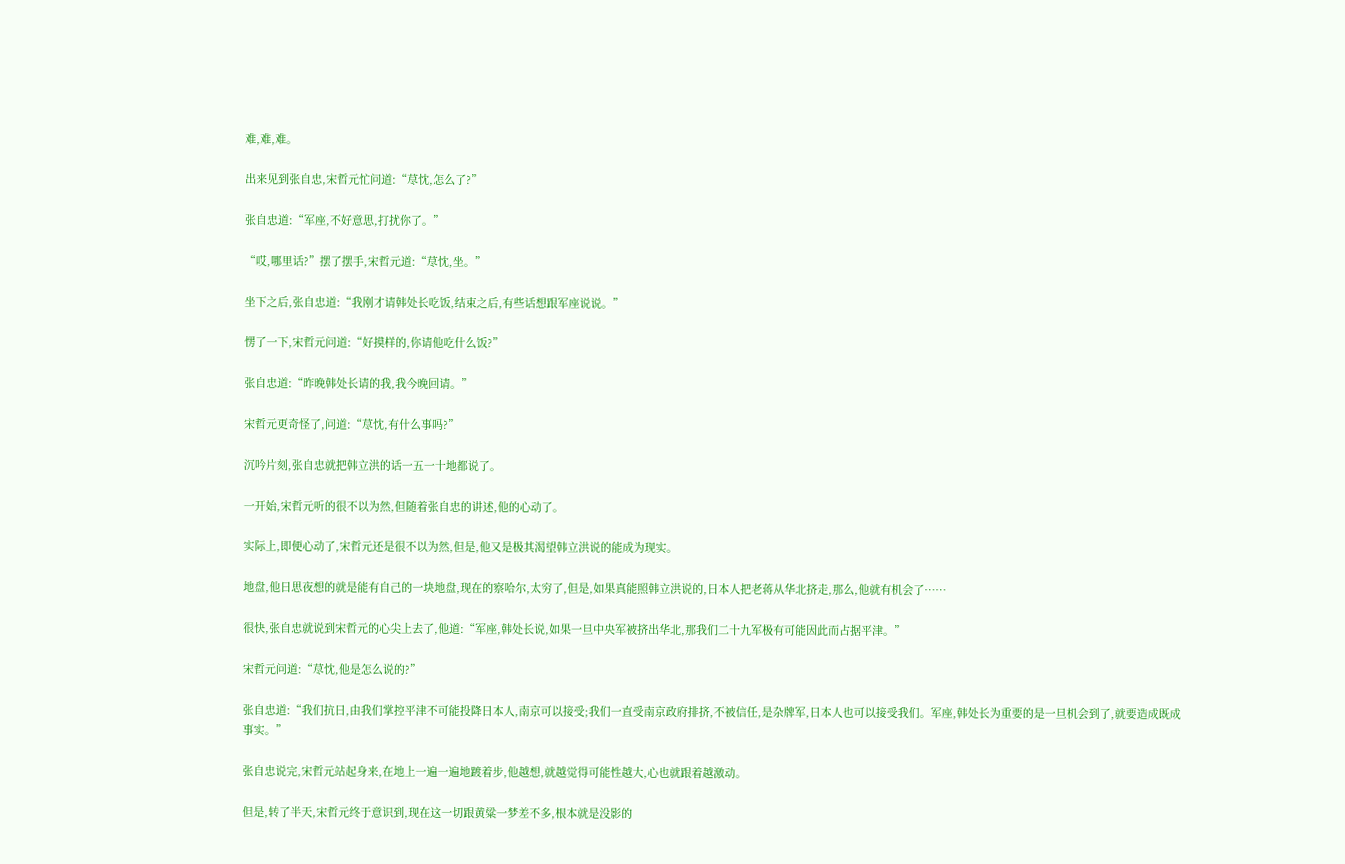难,难,难。

出来见到张自忠,宋哲元忙问道:“荩忱,怎么了?”

张自忠道:“军座,不好意思,打扰你了。”

“哎,哪里话?”摆了摆手,宋哲元道:“荩忱,坐。”

坐下之后,张自忠道:“我刚才请韩处长吃饭,结束之后,有些话想跟军座说说。”

愣了一下,宋哲元问道:“好摸样的,你请他吃什么饭?”

张自忠道:“昨晚韩处长请的我,我今晚回请。”

宋哲元更奇怪了,问道:“荩忱,有什么事吗?”

沉吟片刻,张自忠就把韩立洪的话一五一十地都说了。

一开始,宋哲元听的很不以为然,但随着张自忠的讲述,他的心动了。

实际上,即便心动了,宋哲元还是很不以为然,但是,他又是极其渴望韩立洪说的能成为现实。

地盘,他日思夜想的就是能有自己的一块地盘,现在的察哈尔,太穷了,但是,如果真能照韩立洪说的,日本人把老蒋从华北挤走,那么,他就有机会了……

很快,张自忠就说到宋哲元的心尖上去了,他道:“军座,韩处长说,如果一旦中央军被挤出华北,那我们二十九军极有可能因此而占据平津。”

宋哲元问道:“荩忱,他是怎么说的?”

张自忠道:“我们抗日,由我们掌控平津不可能投降日本人,南京可以接受;我们一直受南京政府排挤,不被信任,是杂牌军,日本人也可以接受我们。军座,韩处长为重要的是一旦机会到了,就要造成既成事实。”

张自忠说完,宋哲元站起身来,在地上一遍一遍地踱着步,他越想,就越觉得可能性越大,心也就跟着越激动。

但是,转了半天,宋哲元终于意识到,现在这一切跟黄粱一梦差不多,根本就是没影的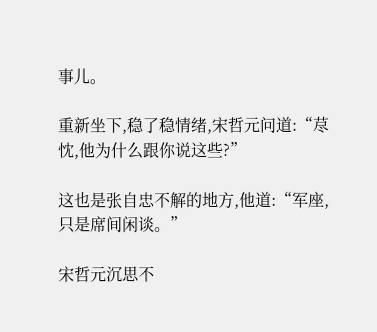事儿。

重新坐下,稳了稳情绪,宋哲元问道:“荩忱,他为什么跟你说这些?”

这也是张自忠不解的地方,他道:“军座,只是席间闲谈。”

宋哲元沉思不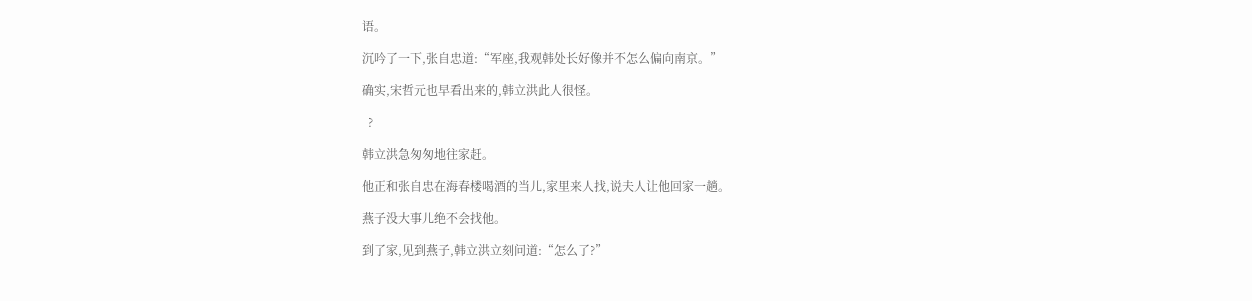语。

沉吟了一下,张自忠道:“军座,我观韩处长好像并不怎么偏向南京。”

确实,宋哲元也早看出来的,韩立洪此人很怪。

  ?

韩立洪急匆匆地往家赶。

他正和张自忠在海春楼喝酒的当儿,家里来人找,说夫人让他回家一趟。

燕子没大事儿绝不会找他。

到了家,见到燕子,韩立洪立刻问道:“怎么了?”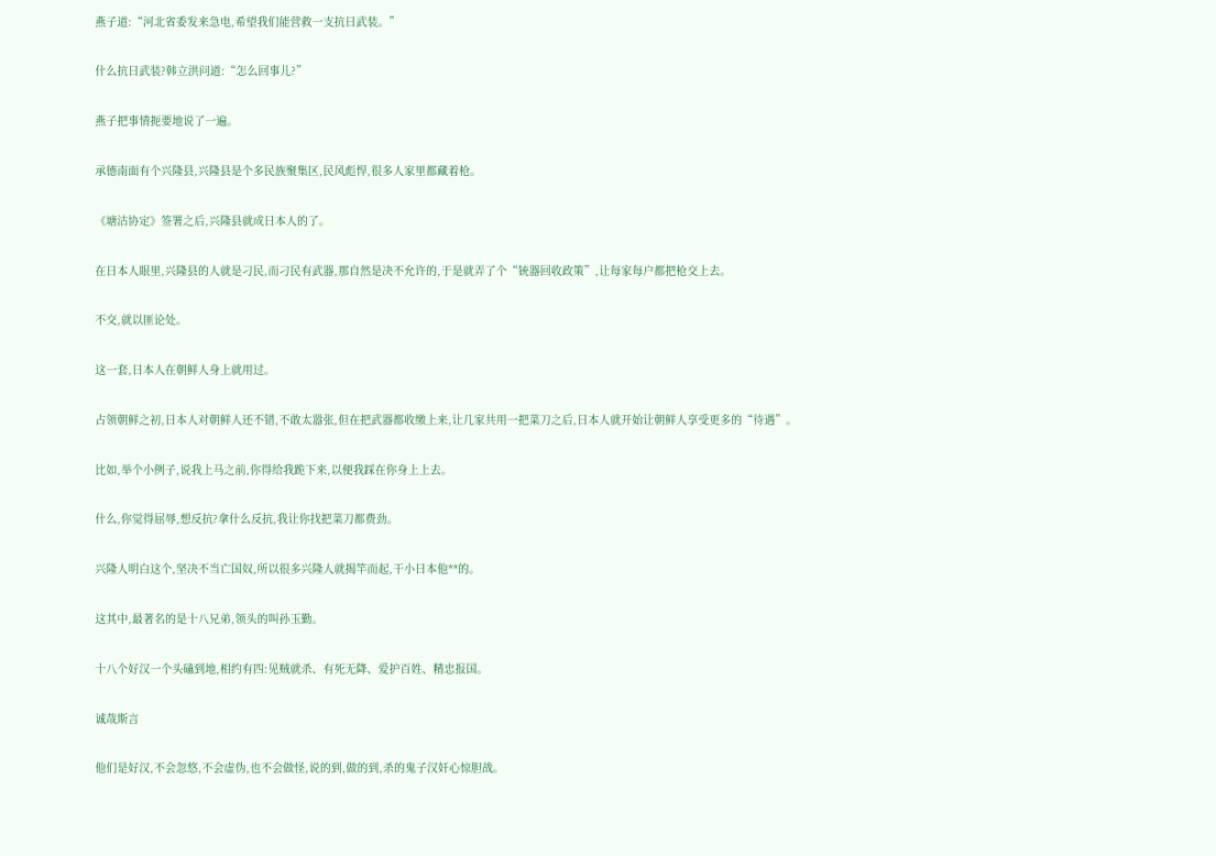燕子道:“河北省委发来急电,希望我们能营救一支抗日武装。”

什么抗日武装?韩立洪问道:“怎么回事儿?”

燕子把事情扼要地说了一遍。

承德南面有个兴隆县,兴隆县是个多民族聚集区,民风彪悍,很多人家里都藏着枪。

《塘沽协定》签署之后,兴隆县就成日本人的了。

在日本人眼里,兴隆县的人就是刁民,而刁民有武器,那自然是决不允许的,于是就弄了个“铳器回收政策”,让每家每户都把枪交上去。

不交,就以匪论处。

这一套,日本人在朝鲜人身上就用过。

占领朝鲜之初,日本人对朝鲜人还不错,不敢太嚣张,但在把武器都收缴上来,让几家共用一把菜刀之后,日本人就开始让朝鲜人享受更多的“待遇”。

比如,举个小例子,说我上马之前,你得给我跪下来,以便我踩在你身上上去。

什么,你觉得屈辱,想反抗?拿什么反抗,我让你找把菜刀都费劲。

兴隆人明白这个,坚决不当亡国奴,所以很多兴隆人就揭竿而起,干小日本他**的。

这其中,最著名的是十八兄弟,领头的叫孙玉勤。

十八个好汉一个头磕到地,相约有四:见贼就杀、有死无降、爱护百姓、精忠报国。

诚哉斯言

他们是好汉,不会忽悠,不会虚伪,也不会做怪,说的到,做的到,杀的鬼子汉奸心惊胆战。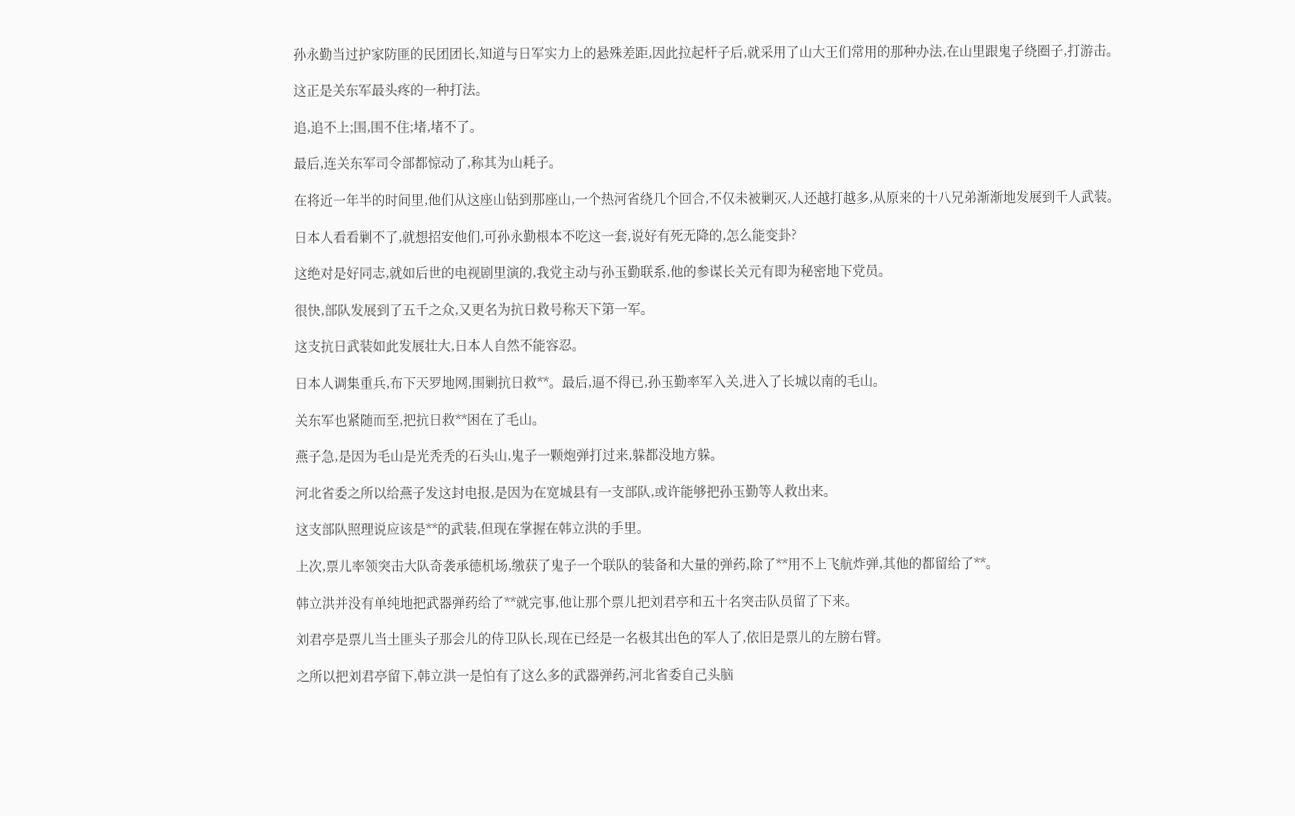孙永勤当过护家防匪的民团团长,知道与日军实力上的悬殊差距,因此拉起杆子后,就采用了山大王们常用的那种办法,在山里跟鬼子绕圈子,打游击。

这正是关东军最头疼的一种打法。

追,追不上;围,围不住;堵,堵不了。

最后,连关东军司令部都惊动了,称其为山耗子。

在将近一年半的时间里,他们从这座山钻到那座山,一个热河省绕几个回合,不仅未被剿灭,人还越打越多,从原来的十八兄弟渐渐地发展到千人武装。

日本人看看剿不了,就想招安他们,可孙永勤根本不吃这一套,说好有死无降的,怎么能变卦?

这绝对是好同志,就如后世的电视剧里演的,我党主动与孙玉勤联系,他的参谋长关元有即为秘密地下党员。

很快,部队发展到了五千之众,又更名为抗日救号称天下第一军。

这支抗日武装如此发展壮大,日本人自然不能容忍。

日本人调集重兵,布下天罗地网,围剿抗日救**。最后,逼不得已,孙玉勤率军入关,进入了长城以南的毛山。

关东军也紧随而至,把抗日救**困在了毛山。

燕子急,是因为毛山是光秃秃的石头山,鬼子一颗炮弹打过来,躲都没地方躲。

河北省委之所以给燕子发这封电报,是因为在宽城县有一支部队,或许能够把孙玉勤等人救出来。

这支部队照理说应该是**的武装,但现在掌握在韩立洪的手里。

上次,票儿率领突击大队奇袭承德机场,缴获了鬼子一个联队的装备和大量的弹药,除了**用不上飞航炸弹,其他的都留给了**。

韩立洪并没有单纯地把武器弹药给了**就完事,他让那个票儿把刘君亭和五十名突击队员留了下来。

刘君亭是票儿当土匪头子那会儿的侍卫队长,现在已经是一名极其出色的军人了,依旧是票儿的左膀右臂。

之所以把刘君亭留下,韩立洪一是怕有了这么多的武器弹药,河北省委自己头脑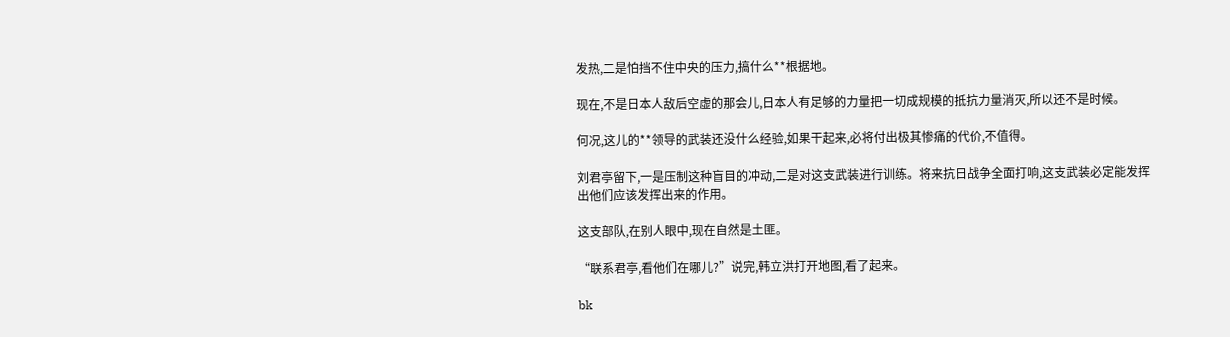发热,二是怕挡不住中央的压力,搞什么**根据地。

现在,不是日本人敌后空虚的那会儿,日本人有足够的力量把一切成规模的抵抗力量消灭,所以还不是时候。

何况,这儿的**领导的武装还没什么经验,如果干起来,必将付出极其惨痛的代价,不值得。

刘君亭留下,一是压制这种盲目的冲动,二是对这支武装进行训练。将来抗日战争全面打响,这支武装必定能发挥出他们应该发挥出来的作用。

这支部队,在别人眼中,现在自然是土匪。

“联系君亭,看他们在哪儿?”说完,韩立洪打开地图,看了起来。

bk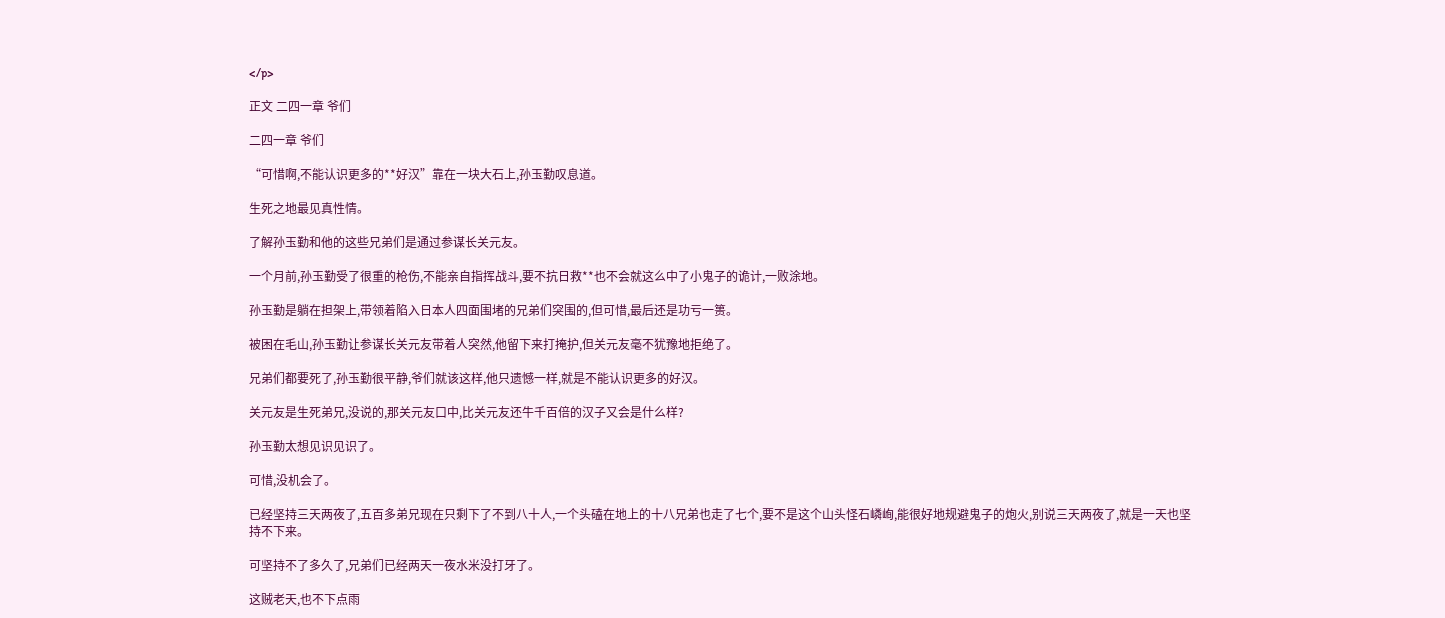</p>

正文 二四一章 爷们

二四一章 爷们

“可惜啊,不能认识更多的**好汉”靠在一块大石上,孙玉勤叹息道。

生死之地最见真性情。

了解孙玉勤和他的这些兄弟们是通过参谋长关元友。

一个月前,孙玉勤受了很重的枪伤,不能亲自指挥战斗,要不抗日救**也不会就这么中了小鬼子的诡计,一败涂地。

孙玉勤是躺在担架上,带领着陷入日本人四面围堵的兄弟们突围的,但可惜,最后还是功亏一篑。

被困在毛山,孙玉勤让参谋长关元友带着人突然,他留下来打掩护,但关元友毫不犹豫地拒绝了。

兄弟们都要死了,孙玉勤很平静,爷们就该这样,他只遗憾一样,就是不能认识更多的好汉。

关元友是生死弟兄,没说的,那关元友口中,比关元友还牛千百倍的汉子又会是什么样?

孙玉勤太想见识见识了。

可惜,没机会了。

已经坚持三天两夜了,五百多弟兄现在只剩下了不到八十人,一个头磕在地上的十八兄弟也走了七个,要不是这个山头怪石嶙峋,能很好地规避鬼子的炮火,别说三天两夜了,就是一天也坚持不下来。

可坚持不了多久了,兄弟们已经两天一夜水米没打牙了。

这贼老天,也不下点雨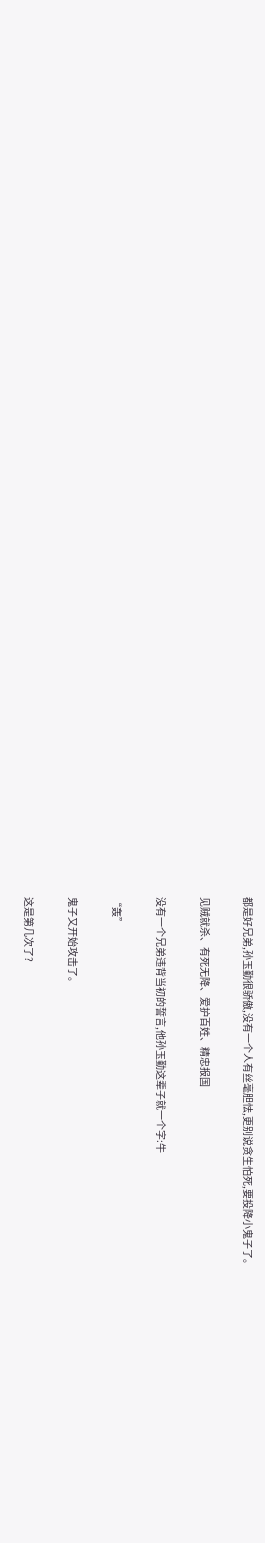都是好兄弟,孙玉勤很骄傲,没有一个人有丝毫胆怯,更别说贪生怕死,要投降小鬼子了。

见贼就杀、有死无降、爱护百姓、精忠报国

没有一个兄弟违背当初的誓言,他孙玉勤这辈子就一个字:牛

“轰”

鬼子又开始攻击了。

这是第几次了?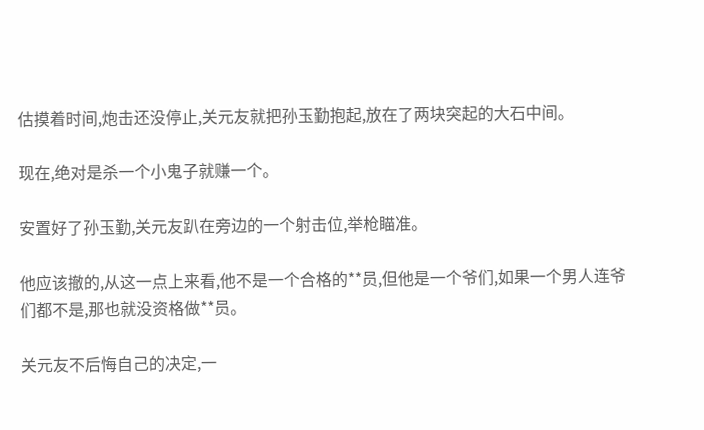估摸着时间,炮击还没停止,关元友就把孙玉勤抱起,放在了两块突起的大石中间。

现在,绝对是杀一个小鬼子就赚一个。

安置好了孙玉勤,关元友趴在旁边的一个射击位,举枪瞄准。

他应该撤的,从这一点上来看,他不是一个合格的**员,但他是一个爷们,如果一个男人连爷们都不是,那也就没资格做**员。

关元友不后悔自己的决定,一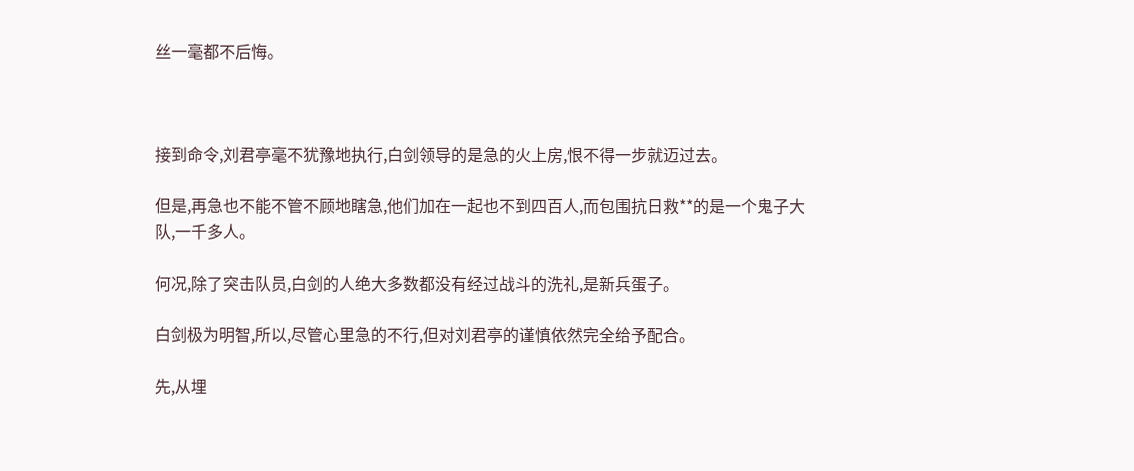丝一毫都不后悔。



接到命令,刘君亭毫不犹豫地执行,白剑领导的是急的火上房,恨不得一步就迈过去。

但是,再急也不能不管不顾地瞎急,他们加在一起也不到四百人,而包围抗日救**的是一个鬼子大队,一千多人。

何况,除了突击队员,白剑的人绝大多数都没有经过战斗的洗礼,是新兵蛋子。

白剑极为明智,所以,尽管心里急的不行,但对刘君亭的谨慎依然完全给予配合。

先,从埋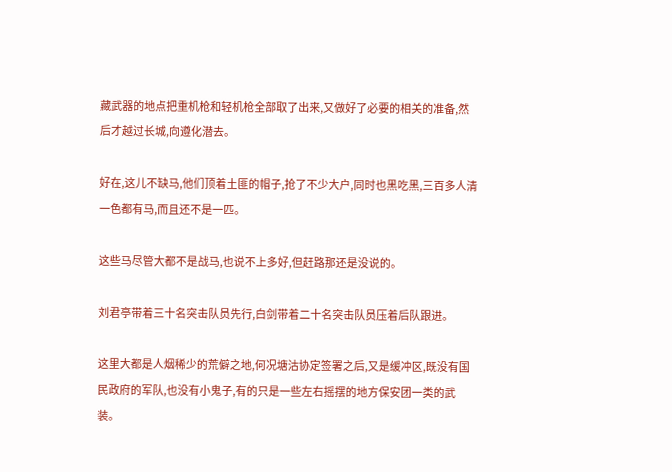藏武器的地点把重机枪和轻机枪全部取了出来,又做好了必要的相关的准备,然后才越过长城,向遵化潜去。

好在,这儿不缺马,他们顶着土匪的帽子,抢了不少大户,同时也黑吃黑,三百多人清一色都有马,而且还不是一匹。

这些马尽管大都不是战马,也说不上多好,但赶路那还是没说的。

刘君亭带着三十名突击队员先行,白剑带着二十名突击队员压着后队跟进。

这里大都是人烟稀少的荒僻之地,何况塘沽协定签署之后,又是缓冲区,既没有国民政府的军队,也没有小鬼子,有的只是一些左右摇摆的地方保安团一类的武装。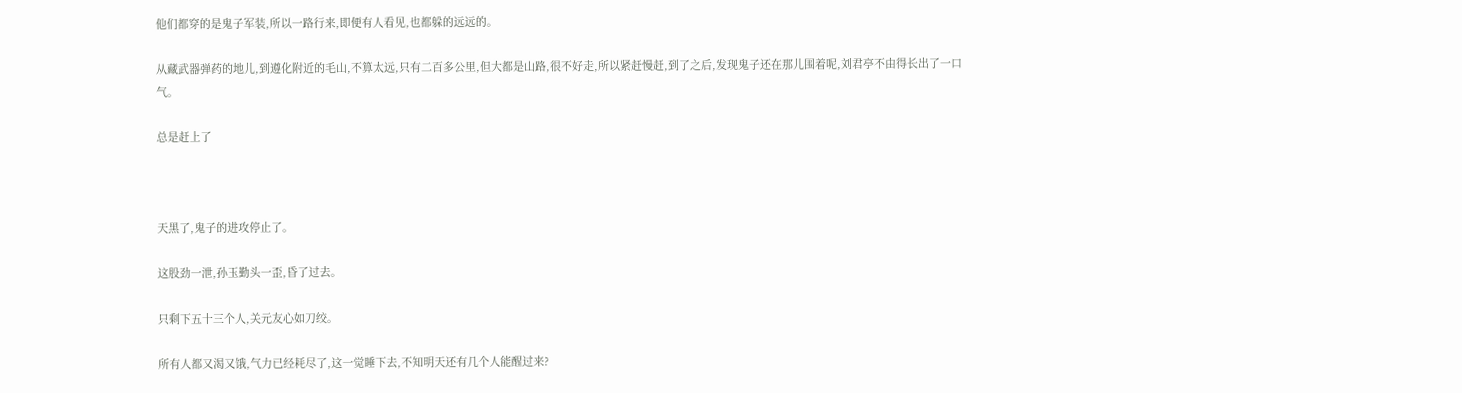他们都穿的是鬼子军装,所以一路行来,即便有人看见,也都躲的远远的。

从藏武器弹药的地儿,到遵化附近的毛山,不算太远,只有二百多公里,但大都是山路,很不好走,所以紧赶慢赶,到了之后,发现鬼子还在那儿围着呢,刘君亭不由得长出了一口气。

总是赶上了



天黑了,鬼子的进攻停止了。

这股劲一泄,孙玉勤头一歪,昏了过去。

只剩下五十三个人,关元友心如刀绞。

所有人都又渴又饿,气力已经耗尽了,这一觉睡下去,不知明天还有几个人能醒过来?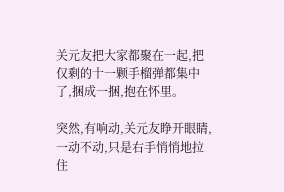关元友把大家都聚在一起,把仅剩的十一颗手榴弹都集中了,捆成一捆,抱在怀里。

突然,有响动,关元友睁开眼睛,一动不动,只是右手悄悄地拉住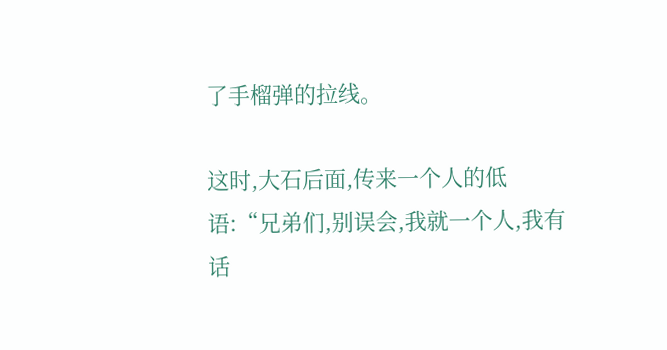了手榴弹的拉线。

这时,大石后面,传来一个人的低语:“兄弟们,别误会,我就一个人,我有话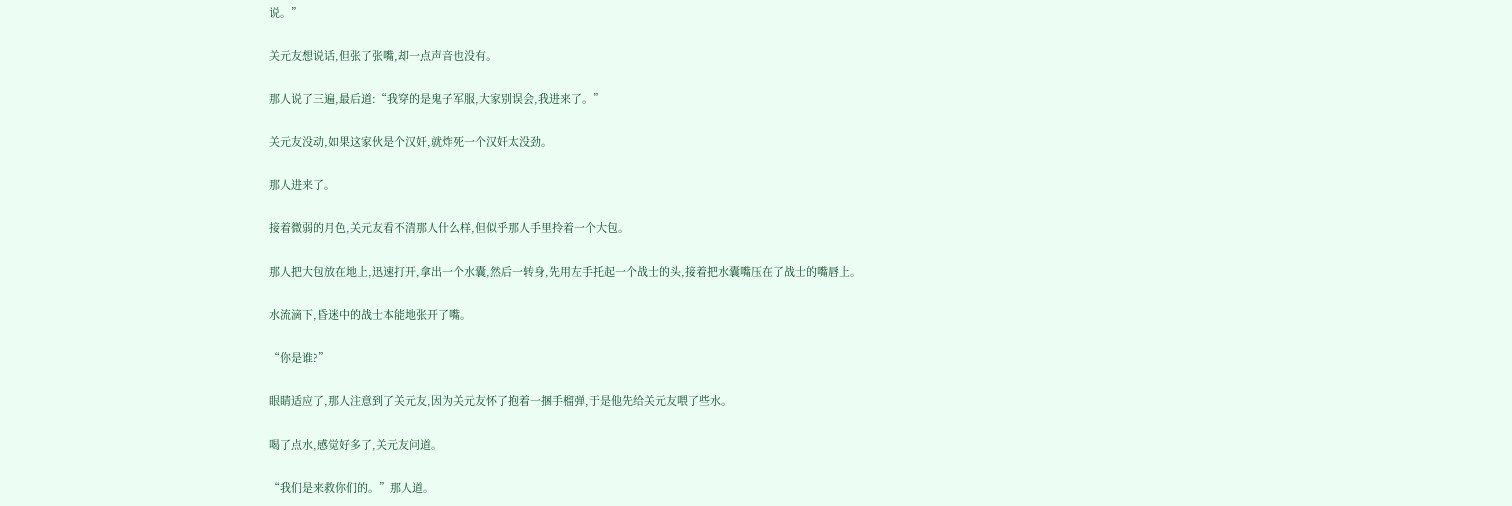说。”

关元友想说话,但张了张嘴,却一点声音也没有。

那人说了三遍,最后道:“我穿的是鬼子军服,大家别误会,我进来了。”

关元友没动,如果这家伙是个汉奸,就炸死一个汉奸太没劲。

那人进来了。

接着微弱的月色,关元友看不清那人什么样,但似乎那人手里拎着一个大包。

那人把大包放在地上,迅速打开,拿出一个水囊,然后一转身,先用左手托起一个战士的头,接着把水囊嘴压在了战士的嘴唇上。

水流滴下,昏迷中的战士本能地张开了嘴。

“你是谁?”

眼睛适应了,那人注意到了关元友,因为关元友怀了抱着一捆手榴弹,于是他先给关元友喂了些水。

喝了点水,感觉好多了,关元友问道。

“我们是来救你们的。”那人道。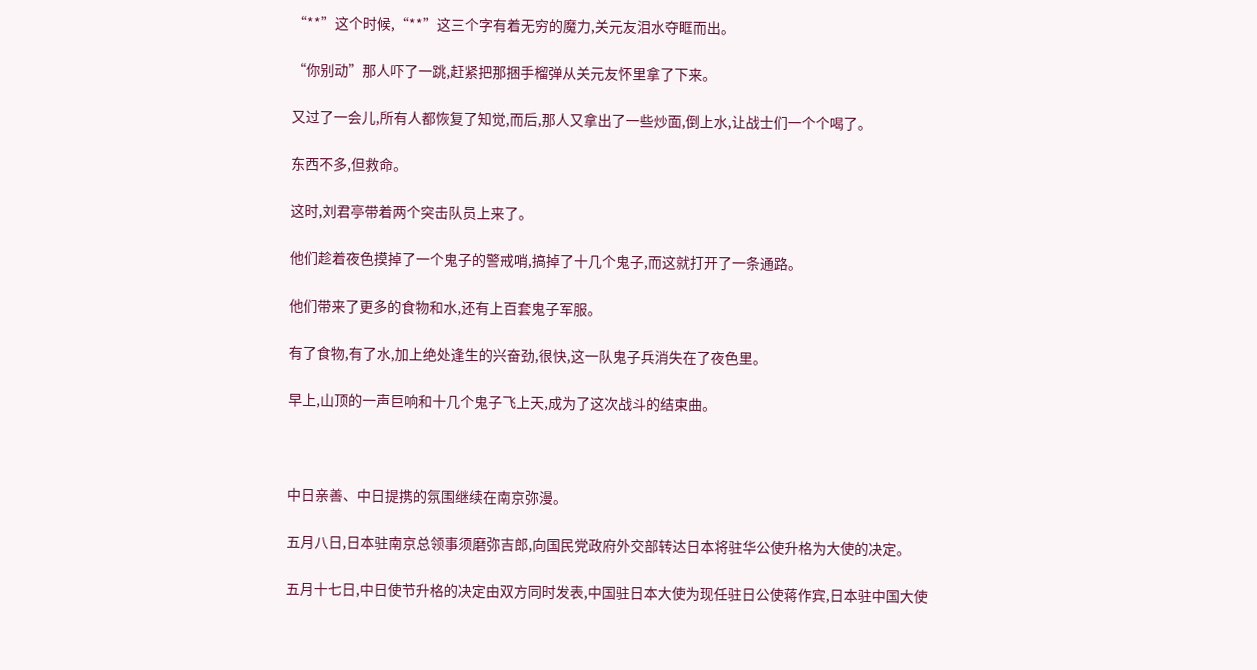“**”这个时候,“**”这三个字有着无穷的魔力,关元友泪水夺眶而出。

“你别动”那人吓了一跳,赶紧把那捆手榴弹从关元友怀里拿了下来。

又过了一会儿,所有人都恢复了知觉,而后,那人又拿出了一些炒面,倒上水,让战士们一个个喝了。

东西不多,但救命。

这时,刘君亭带着两个突击队员上来了。

他们趁着夜色摸掉了一个鬼子的警戒哨,搞掉了十几个鬼子,而这就打开了一条通路。

他们带来了更多的食物和水,还有上百套鬼子军服。

有了食物,有了水,加上绝处逢生的兴奋劲,很快,这一队鬼子兵消失在了夜色里。

早上,山顶的一声巨响和十几个鬼子飞上天,成为了这次战斗的结束曲。



中日亲善、中日提携的氛围继续在南京弥漫。

五月八日,日本驻南京总领事须磨弥吉郎,向国民党政府外交部转达日本将驻华公使升格为大使的决定。

五月十七日,中日使节升格的决定由双方同时发表,中国驻日本大使为现任驻日公使蒋作宾,日本驻中国大使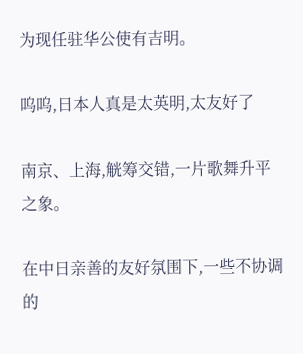为现任驻华公使有吉明。

呜呜,日本人真是太英明,太友好了

南京、上海,觥筹交错,一片歌舞升平之象。

在中日亲善的友好氛围下,一些不协调的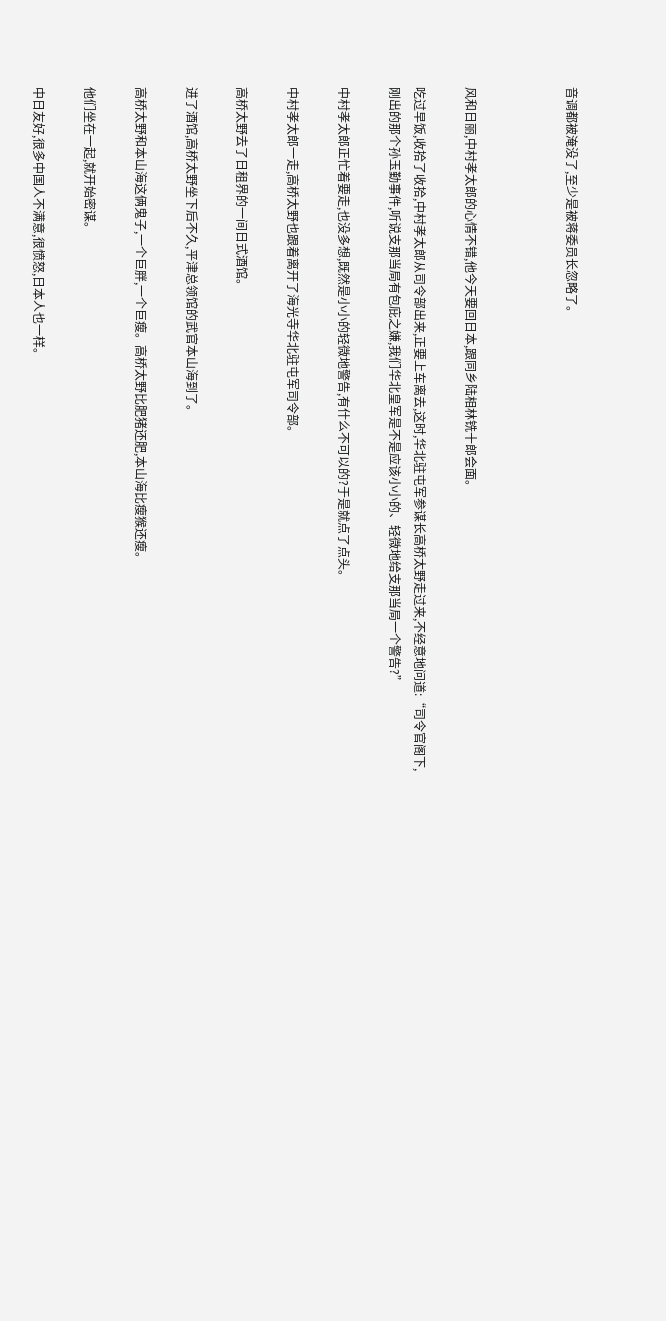音调都被淹没了,至少是被蒋委员长忽略了。



风和日丽,中村孝太郎的心情不错,他今天要回日本,跟同乡陆相林铣十郎会面。

吃过早饭,收拾了收拾,中村孝太郎从司令部出来,正要上车离去,这时,华北驻屯军参谋长高桥太野走过来,不经意地问道:“司令官阁下,刚出的那个孙玉勤事件,听说支那当局有包庇之嫌,我们华北皇军是不是应该小小的、轻微地给支那当局一个警告?”

中村孝太郎正忙着要走,也没多想,既然是小小的轻微地警告,有什么不可以的?于是就点了点头。

中村孝太郎一走,高桥太野也跟着离开了海光寺华北驻屯军司令部。

高桥太野去了日租界的一间日式酒馆。

进了酒馆,高桥太野坐下后不久,平津总领馆的武官本山海到了。

高桥太野和本山海这俩鬼子,一个巨胖,一个巨瘦。高桥太野比肥猪还肥,本山海比瘦猴还瘦。

他们坐在一起,就开始密谋。

中日友好,很多中国人不满意,很愤怒,日本人也一样。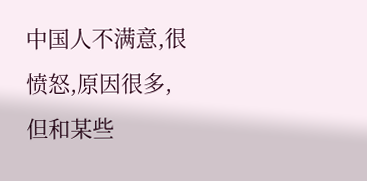中国人不满意,很愤怒,原因很多,但和某些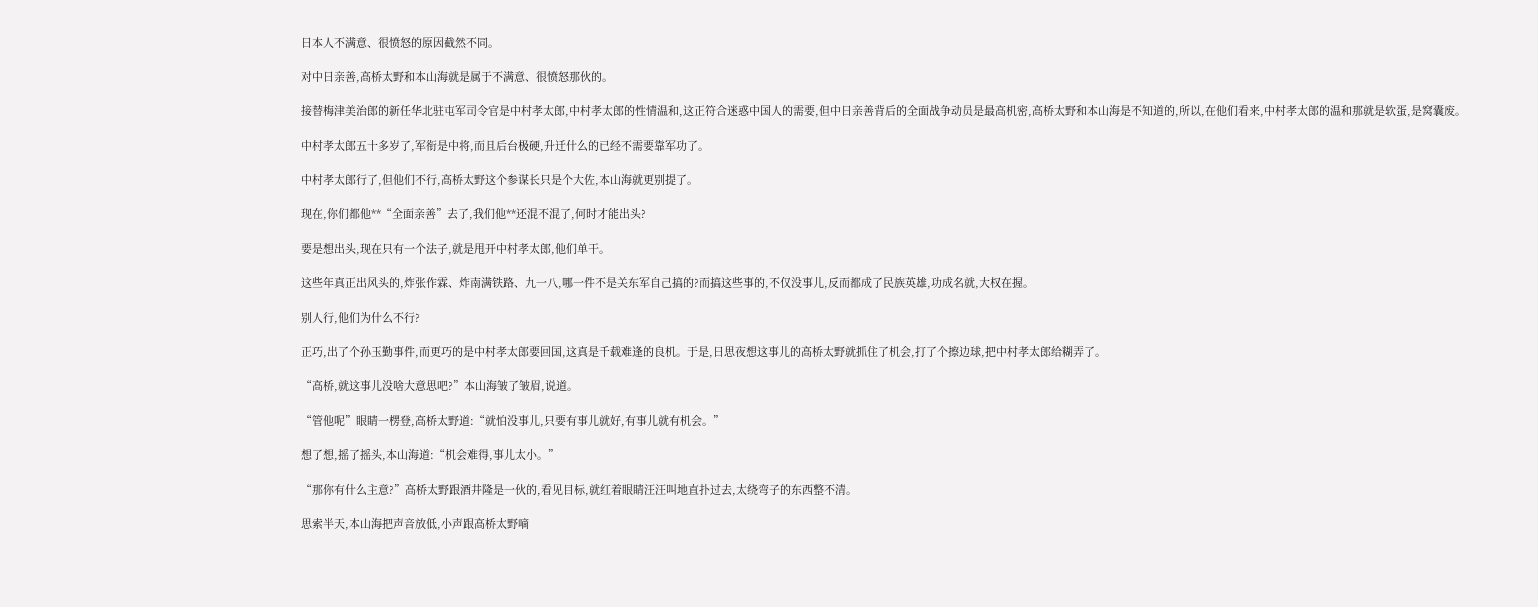日本人不满意、很愤怒的原因截然不同。

对中日亲善,高桥太野和本山海就是属于不满意、很愤怒那伙的。

接替梅津美治郎的新任华北驻屯军司令官是中村孝太郎,中村孝太郎的性情温和,这正符合迷惑中国人的需要,但中日亲善背后的全面战争动员是最高机密,高桥太野和本山海是不知道的,所以,在他们看来,中村孝太郎的温和那就是软蛋,是窝囊废。

中村孝太郎五十多岁了,军衔是中将,而且后台极硬,升迁什么的已经不需要靠军功了。

中村孝太郎行了,但他们不行,高桥太野这个参谋长只是个大佐,本山海就更别提了。

现在,你们都他**“全面亲善”去了,我们他**还混不混了,何时才能出头?

要是想出头,现在只有一个法子,就是甩开中村孝太郎,他们单干。

这些年真正出风头的,炸张作霖、炸南满铁路、九一八,哪一件不是关东军自己搞的?而搞这些事的,不仅没事儿,反而都成了民族英雄,功成名就,大权在握。

别人行,他们为什么不行?

正巧,出了个孙玉勤事件,而更巧的是中村孝太郎要回国,这真是千载难逢的良机。于是,日思夜想这事儿的高桥太野就抓住了机会,打了个擦边球,把中村孝太郎给糊弄了。

“高桥,就这事儿没啥大意思吧?”本山海皱了皱眉,说道。

“管他呢”眼睛一楞登,高桥太野道:“就怕没事儿,只要有事儿就好,有事儿就有机会。”

想了想,摇了摇头,本山海道:“机会难得,事儿太小。”

“那你有什么主意?”高桥太野跟酒井隆是一伙的,看见目标,就红着眼睛汪汪叫地直扑过去,太绕弯子的东西整不清。

思索半天,本山海把声音放低,小声跟高桥太野嘀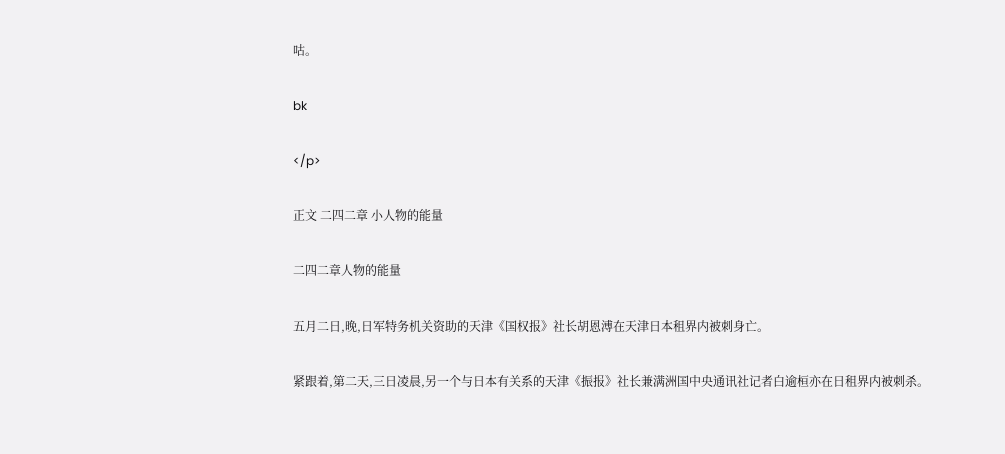咕。

bk

</p>

正文 二四二章 小人物的能量

二四二章人物的能量

五月二日,晚,日军特务机关资助的天津《国权报》社长胡恩溥在天津日本租界内被刺身亡。

紧跟着,第二天,三日凌晨,另一个与日本有关系的天津《振报》社长兼满洲国中央通讯社记者白逾桓亦在日租界内被刺杀。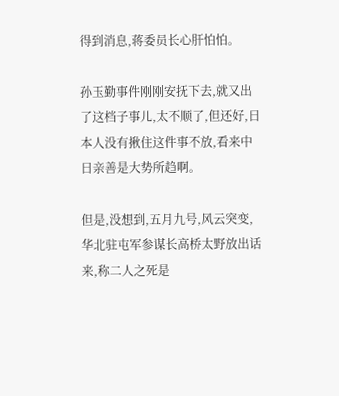得到消息,蒋委员长心肝怕怕。

孙玉勤事件刚刚安抚下去,就又出了这档子事儿,太不顺了,但还好,日本人没有揪住这件事不放,看来中日亲善是大势所趋啊。

但是,没想到,五月九号,风云突变,华北驻屯军参谋长高桥太野放出话来,称二人之死是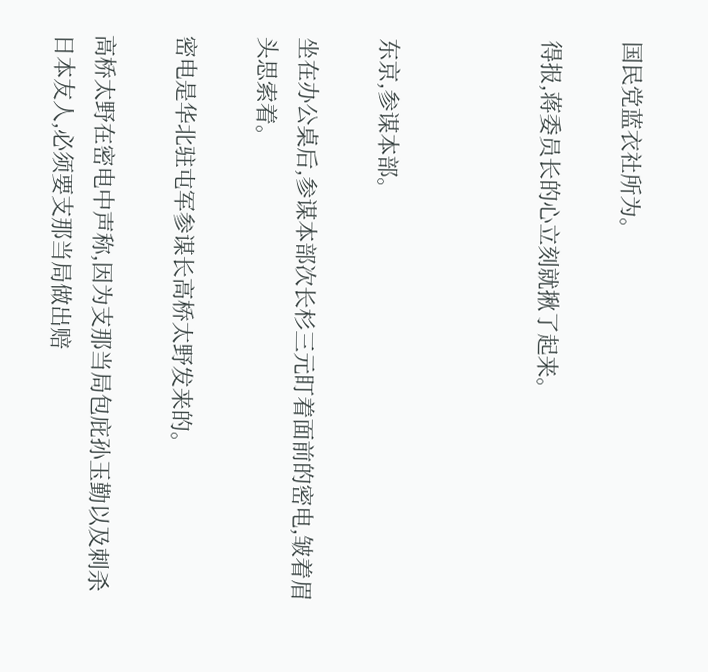国民党蓝衣社所为。

得报,蒋委员长的心立刻就揪了起来。



东京,参谋本部。

坐在办公桌后,参谋本部次长杉三元盯着面前的密电,皱着眉头思索着。

密电是华北驻屯军参谋长高桥太野发来的。

高桥太野在密电中声称,因为支那当局包庇孙玉勤以及刺杀日本友人,必须要支那当局做出赔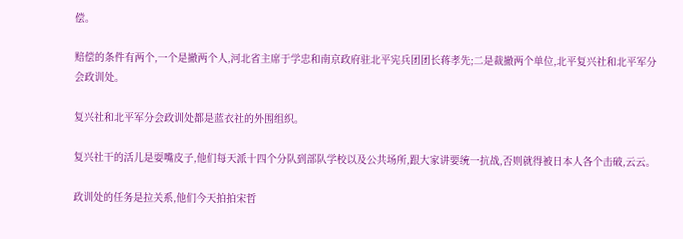偿。

赔偿的条件有两个,一个是撤两个人,河北省主席于学忠和南京政府驻北平宪兵团团长蒋孝先;二是裁撤两个单位,北平复兴社和北平军分会政训处。

复兴社和北平军分会政训处都是蓝衣社的外围组织。

复兴社干的活儿是耍嘴皮子,他们每天派十四个分队到部队学校以及公共场所,跟大家讲要统一抗战,否则就得被日本人各个击破,云云。

政训处的任务是拉关系,他们今天拍拍宋哲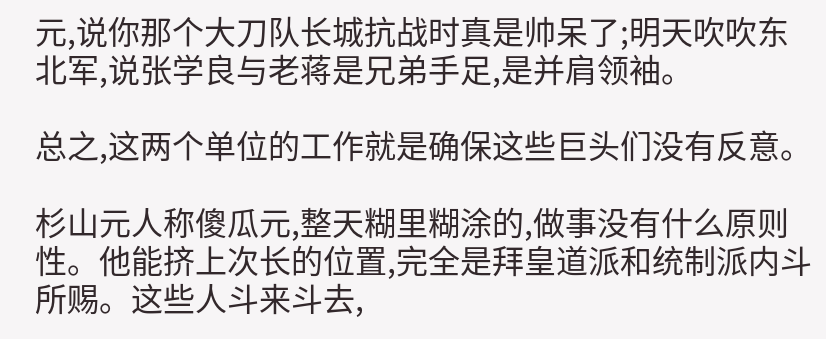元,说你那个大刀队长城抗战时真是帅呆了;明天吹吹东北军,说张学良与老蒋是兄弟手足,是并肩领袖。

总之,这两个单位的工作就是确保这些巨头们没有反意。

杉山元人称傻瓜元,整天糊里糊涂的,做事没有什么原则性。他能挤上次长的位置,完全是拜皇道派和统制派内斗所赐。这些人斗来斗去,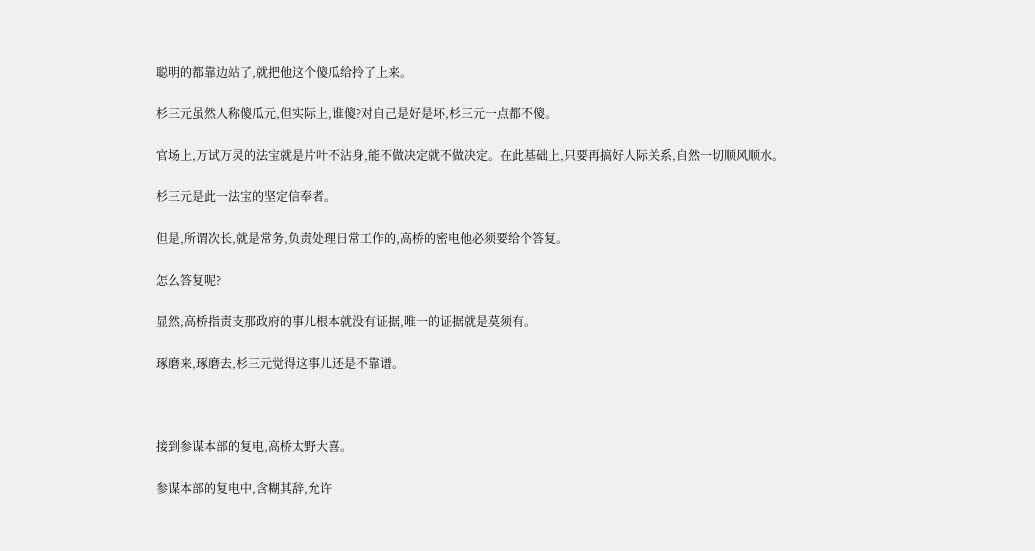聪明的都靠边站了,就把他这个傻瓜给拎了上来。

杉三元虽然人称傻瓜元,但实际上,谁傻?对自己是好是坏,杉三元一点都不傻。

官场上,万试万灵的法宝就是片叶不沾身,能不做决定就不做决定。在此基础上,只要再搞好人际关系,自然一切顺风顺水。

杉三元是此一法宝的坚定信奉者。

但是,所谓次长,就是常务,负责处理日常工作的,高桥的密电他必须要给个答复。

怎么答复呢?

显然,高桥指责支那政府的事儿根本就没有证据,唯一的证据就是莫须有。

琢磨来,琢磨去,杉三元觉得这事儿还是不靠谱。



接到参谋本部的复电,高桥太野大喜。

参谋本部的复电中,含糊其辞,允许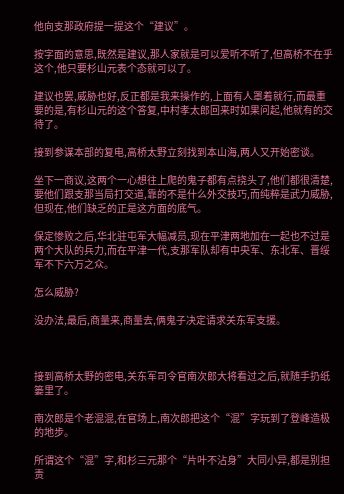他向支那政府提一提这个“建议”。

按字面的意思,既然是建议,那人家就是可以爱听不听了,但高桥不在乎这个,他只要杉山元表个态就可以了。

建议也罢,威胁也好,反正都是我来操作的,上面有人罩着就行,而最重要的是,有杉山元的这个答复,中村孝太郎回来时如果问起,他就有的交待了。

接到参谋本部的复电,高桥太野立刻找到本山海,两人又开始密谈。

坐下一商议,这两个一心想往上爬的鬼子都有点挠头了,他们都很清楚,要他们跟支那当局打交道,靠的不是什么外交技巧,而纯粹是武力威胁,但现在,他们缺乏的正是这方面的底气。

保定惨败之后,华北驻屯军大幅减员,现在平津两地加在一起也不过是两个大队的兵力,而在平津一代,支那军队却有中央军、东北军、晋绥军不下六万之众。

怎么威胁?

没办法,最后,商量来,商量去,俩鬼子决定请求关东军支援。



接到高桥太野的密电,关东军司令官南次郎大将看过之后,就随手扔纸篓里了。

南次郎是个老混混,在官场上,南次郎把这个“混”字玩到了登峰造极的地步。

所谓这个“混”字,和杉三元那个“片叶不沾身”大同小异,都是别担责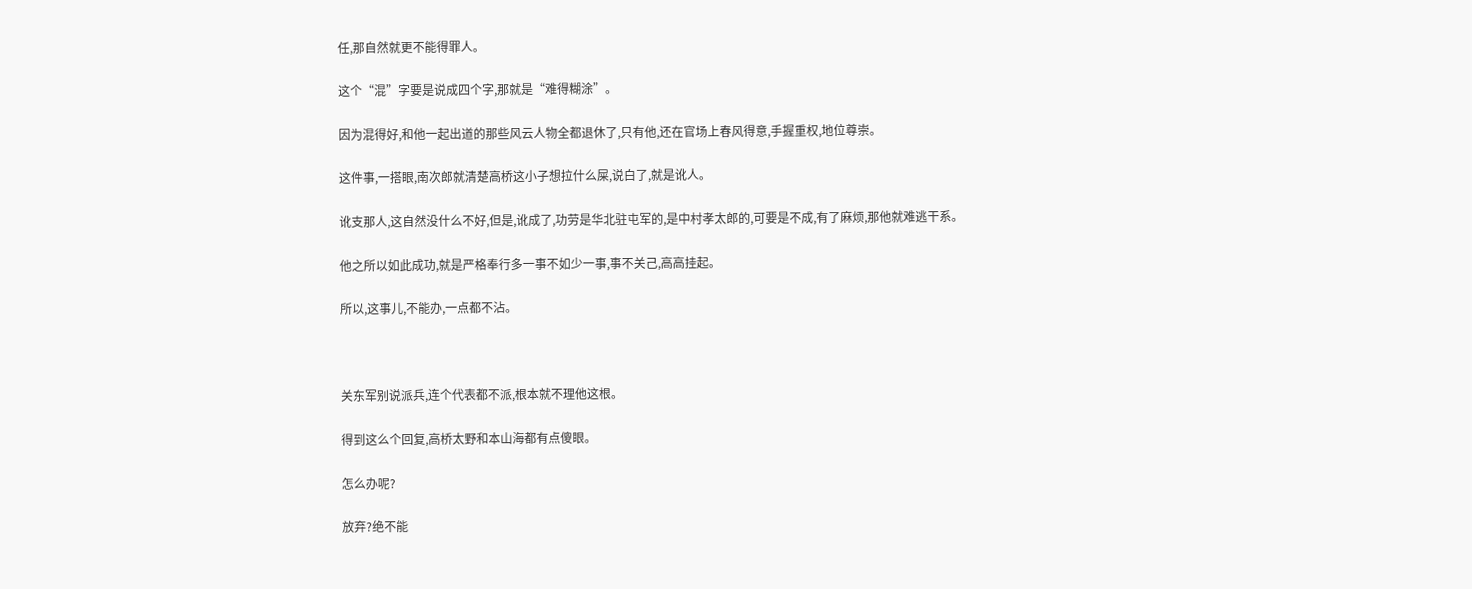任,那自然就更不能得罪人。

这个“混”字要是说成四个字,那就是“难得糊涂”。

因为混得好,和他一起出道的那些风云人物全都退休了,只有他,还在官场上春风得意,手握重权,地位尊崇。

这件事,一搭眼,南次郎就清楚高桥这小子想拉什么屎,说白了,就是讹人。

讹支那人,这自然没什么不好,但是,讹成了,功劳是华北驻屯军的,是中村孝太郎的,可要是不成,有了麻烦,那他就难逃干系。

他之所以如此成功,就是严格奉行多一事不如少一事,事不关己,高高挂起。

所以,这事儿,不能办,一点都不沾。



关东军别说派兵,连个代表都不派,根本就不理他这根。

得到这么个回复,高桥太野和本山海都有点傻眼。

怎么办呢?

放弃?绝不能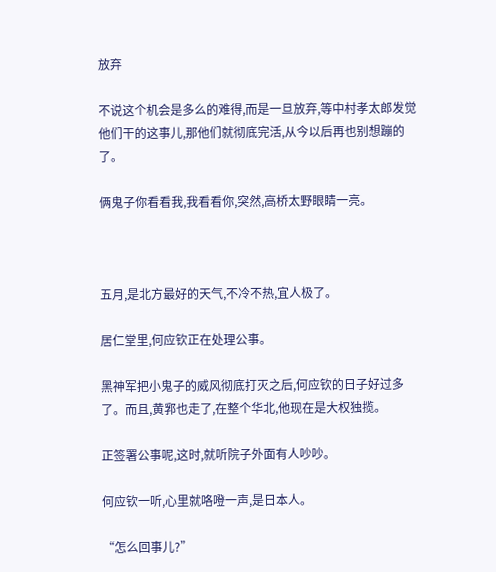放弃

不说这个机会是多么的难得,而是一旦放弃,等中村孝太郎发觉他们干的这事儿,那他们就彻底完活,从今以后再也别想蹦的了。

俩鬼子你看看我,我看看你,突然,高桥太野眼睛一亮。



五月,是北方最好的天气,不冷不热,宜人极了。

居仁堂里,何应钦正在处理公事。

黑神军把小鬼子的威风彻底打灭之后,何应钦的日子好过多了。而且,黄郛也走了,在整个华北,他现在是大权独揽。

正签署公事呢,这时,就听院子外面有人吵吵。

何应钦一听,心里就咯噔一声,是日本人。

“怎么回事儿?”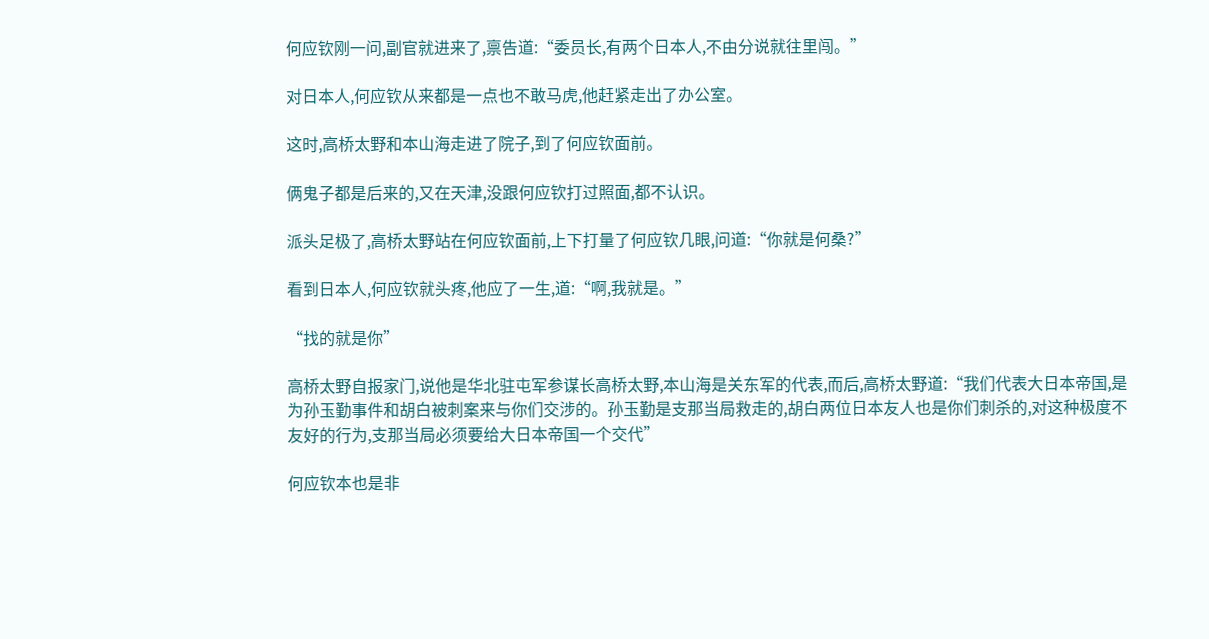何应钦刚一问,副官就进来了,禀告道:“委员长,有两个日本人,不由分说就往里闯。”

对日本人,何应钦从来都是一点也不敢马虎,他赶紧走出了办公室。

这时,高桥太野和本山海走进了院子,到了何应钦面前。

俩鬼子都是后来的,又在天津,没跟何应钦打过照面,都不认识。

派头足极了,高桥太野站在何应钦面前,上下打量了何应钦几眼,问道:“你就是何桑?”

看到日本人,何应钦就头疼,他应了一生,道:“啊,我就是。”

“找的就是你”

高桥太野自报家门,说他是华北驻屯军参谋长高桥太野,本山海是关东军的代表,而后,高桥太野道:“我们代表大日本帝国,是为孙玉勤事件和胡白被刺案来与你们交涉的。孙玉勤是支那当局救走的,胡白两位日本友人也是你们刺杀的,对这种极度不友好的行为,支那当局必须要给大日本帝国一个交代”

何应钦本也是非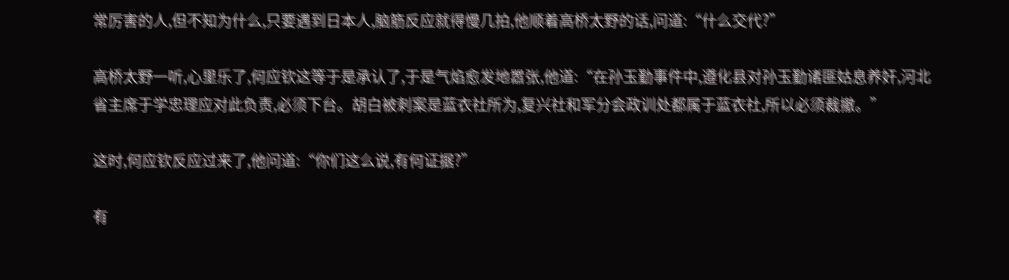常厉害的人,但不知为什么,只要遇到日本人,脑筋反应就得慢几拍,他顺着高桥太野的话,问道:“什么交代?”

高桥太野一听,心里乐了,何应钦这等于是承认了,于是气焰愈发地嚣张,他道:“在孙玉勤事件中,遵化县对孙玉勤诸匪姑息养奸,河北省主席于学忠理应对此负责,必须下台。胡白被刺案是蓝衣社所为,复兴社和军分会政训处都属于蓝衣社,所以必须裁撤。”

这时,何应钦反应过来了,他问道:“你们这么说,有何证据?”

有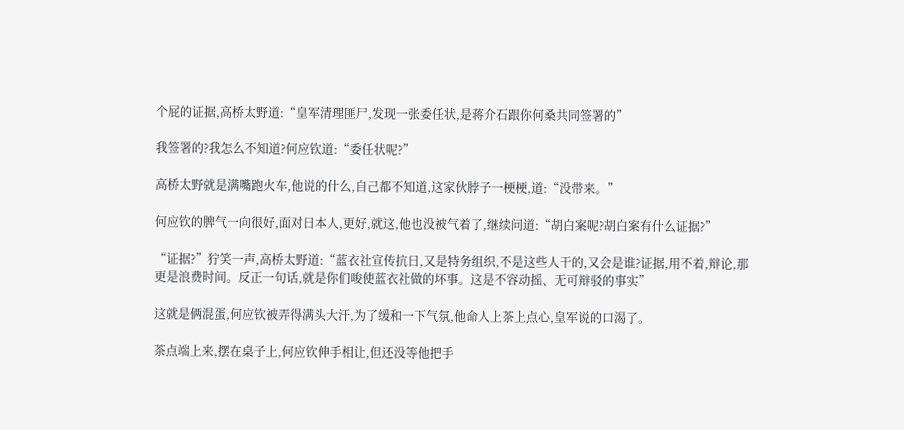个屁的证据,高桥太野道:“皇军清理匪尸,发现一张委任状,是蒋介石跟你何桑共同签署的”

我签署的?我怎么不知道?何应钦道:“委任状呢?”

高桥太野就是满嘴跑火车,他说的什么,自己都不知道,这家伙脖子一梗梗,道:“没带来。”

何应钦的脾气一向很好,面对日本人,更好,就这,他也没被气着了,继续问道:“胡白案呢?胡白案有什么证据?”

“证据?”狞笑一声,高桥太野道:“蓝衣社宣传抗日,又是特务组织,不是这些人干的,又会是谁?证据,用不着,辩论,那更是浪费时间。反正一句话,就是你们唆使蓝衣社做的坏事。这是不容动摇、无可辩驳的事实”

这就是俩混蛋,何应钦被弄得满头大汗,为了缓和一下气氛,他命人上茶上点心,皇军说的口渴了。

茶点端上来,摆在桌子上,何应钦伸手相让,但还没等他把手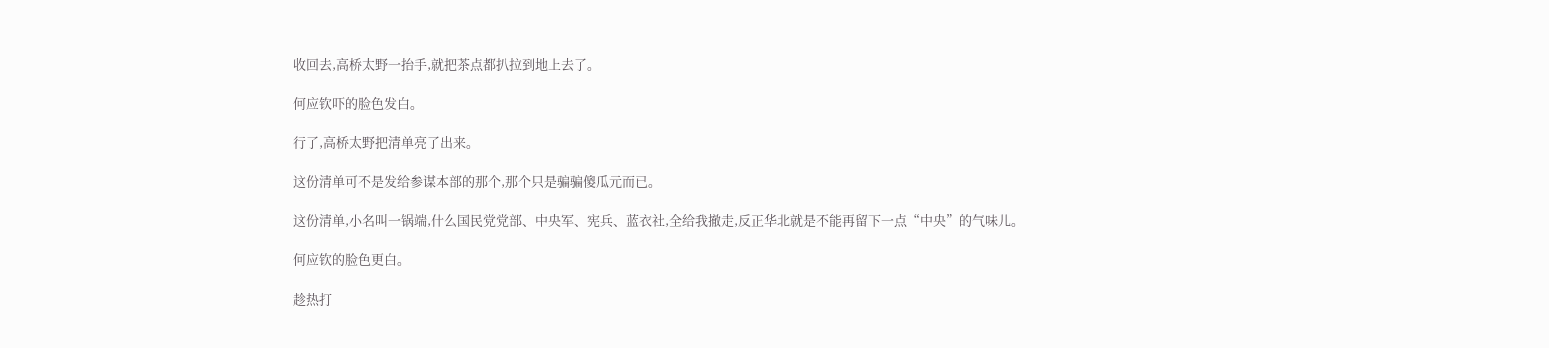收回去,高桥太野一抬手,就把茶点都扒拉到地上去了。

何应钦吓的脸色发白。

行了,高桥太野把清单亮了出来。

这份清单可不是发给参谋本部的那个,那个只是骗骗傻瓜元而已。

这份清单,小名叫一锅端,什么国民党党部、中央军、宪兵、蓝衣社,全给我撤走,反正华北就是不能再留下一点“中央”的气味儿。

何应钦的脸色更白。

趁热打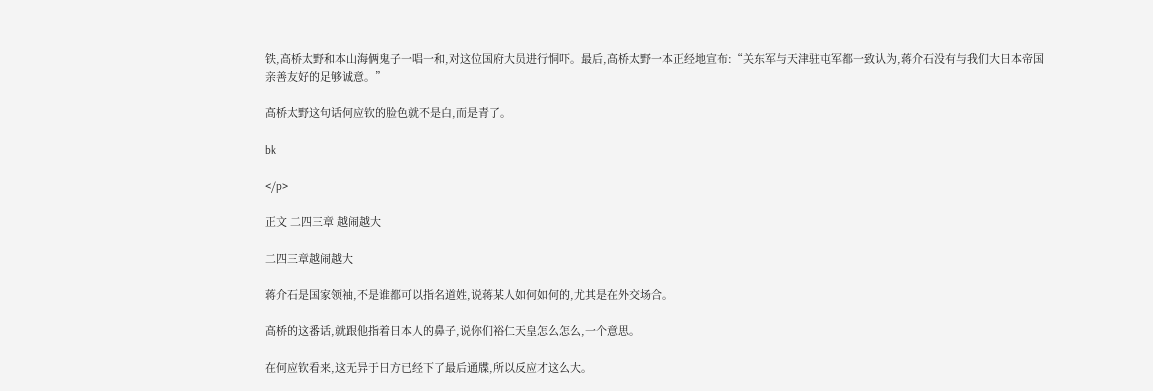铁,高桥太野和本山海俩鬼子一唱一和,对这位国府大员进行恫吓。最后,高桥太野一本正经地宣布:“关东军与天津驻屯军都一致认为,蒋介石没有与我们大日本帝国亲善友好的足够诚意。”

高桥太野这句话何应钦的脸色就不是白,而是青了。

bk

</p>

正文 二四三章 越闹越大

二四三章越闹越大

蒋介石是国家领袖,不是谁都可以指名道姓,说蒋某人如何如何的,尤其是在外交场合。

高桥的这番话,就跟他指着日本人的鼻子,说你们裕仁天皇怎么怎么,一个意思。

在何应钦看来,这无异于日方已经下了最后通牒,所以反应才这么大。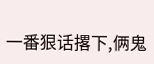一番狠话撂下,俩鬼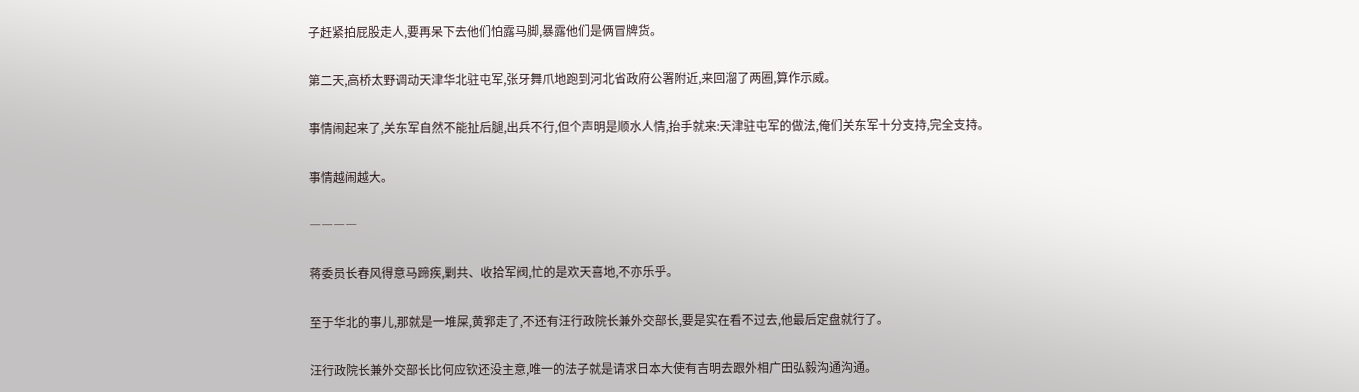子赶紧拍屁股走人,要再呆下去他们怕露马脚,暴露他们是俩冒牌货。

第二天,高桥太野调动天津华北驻屯军,张牙舞爪地跑到河北省政府公署附近,来回溜了两圈,算作示威。

事情闹起来了,关东军自然不能扯后腿,出兵不行,但个声明是顺水人情,抬手就来:天津驻屯军的做法,俺们关东军十分支持,完全支持。

事情越闹越大。

――――

蒋委员长春风得意马蹄疾,剿共、收拾军阀,忙的是欢天喜地,不亦乐乎。

至于华北的事儿,那就是一堆屎,黄郛走了,不还有汪行政院长兼外交部长,要是实在看不过去,他最后定盘就行了。

汪行政院长兼外交部长比何应钦还没主意,唯一的法子就是请求日本大使有吉明去跟外相广田弘毅沟通沟通。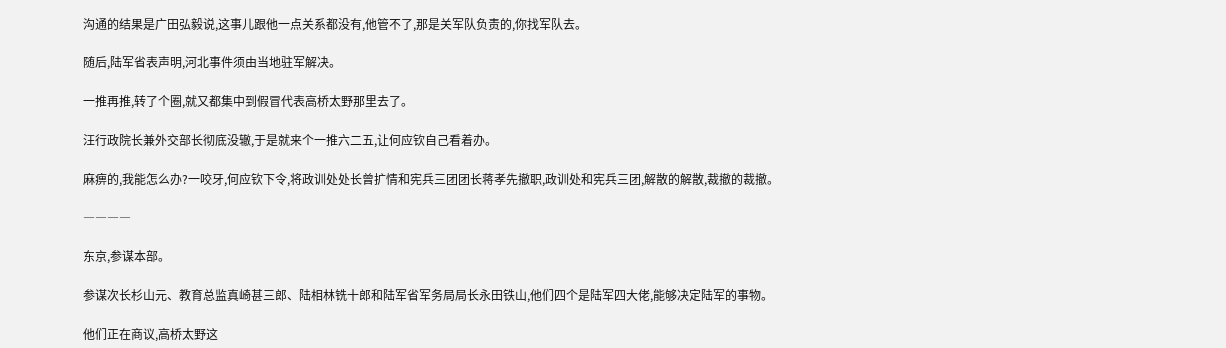沟通的结果是广田弘毅说,这事儿跟他一点关系都没有,他管不了,那是关军队负责的,你找军队去。

随后,陆军省表声明,河北事件须由当地驻军解决。

一推再推,转了个圈,就又都集中到假冒代表高桥太野那里去了。

汪行政院长兼外交部长彻底没辙,于是就来个一推六二五,让何应钦自己看着办。

麻痹的,我能怎么办?一咬牙,何应钦下令,将政训处处长曾扩情和宪兵三团团长蒋孝先撤职,政训处和宪兵三团,解散的解散,裁撤的裁撤。

――――

东京,参谋本部。

参谋次长杉山元、教育总监真崎甚三郎、陆相林铣十郎和陆军省军务局局长永田铁山,他们四个是陆军四大佬,能够决定陆军的事物。

他们正在商议,高桥太野这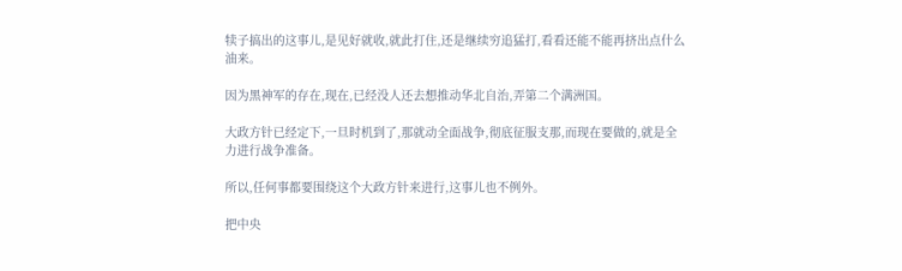犊子搞出的这事儿,是见好就收,就此打住,还是继续穷追猛打,看看还能不能再挤出点什么油来。

因为黑神军的存在,现在,已经没人还去想推动华北自治,弄第二个满洲国。

大政方针已经定下,一旦时机到了,那就动全面战争,彻底征服支那,而现在要做的,就是全力进行战争准备。

所以,任何事都要围绕这个大政方针来进行,这事儿也不例外。

把中央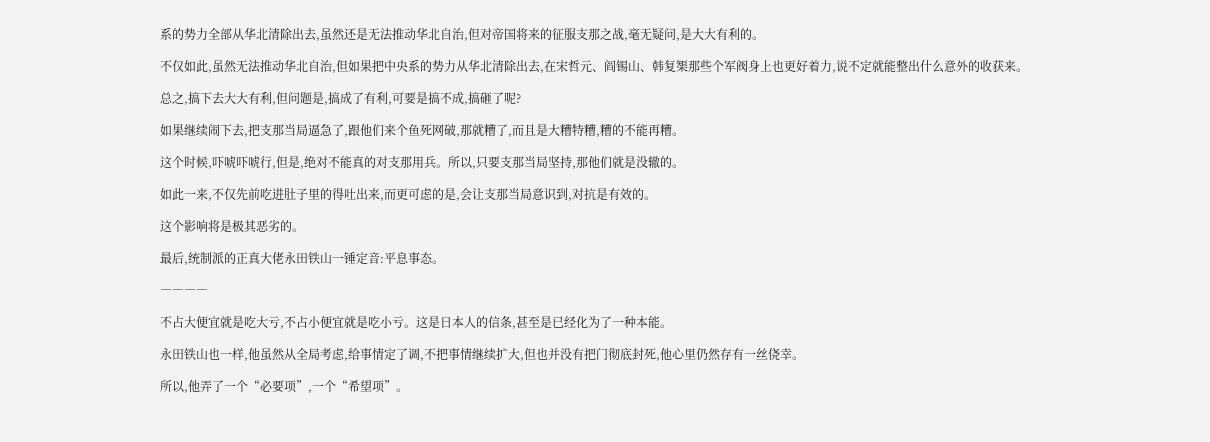系的势力全部从华北清除出去,虽然还是无法推动华北自治,但对帝国将来的征服支那之战,毫无疑问,是大大有利的。

不仅如此,虽然无法推动华北自治,但如果把中央系的势力从华北清除出去,在宋哲元、阎锡山、韩复榘那些个军阀身上也更好着力,说不定就能整出什么意外的收获来。

总之,搞下去大大有利,但问题是,搞成了有利,可要是搞不成,搞砸了呢?

如果继续闹下去,把支那当局逼急了,跟他们来个鱼死网破,那就糟了,而且是大糟特糟,糟的不能再糟。

这个时候,吓唬吓唬行,但是,绝对不能真的对支那用兵。所以,只要支那当局坚持,那他们就是没辙的。

如此一来,不仅先前吃进肚子里的得吐出来,而更可虑的是,会让支那当局意识到,对抗是有效的。

这个影响将是极其恶劣的。

最后,统制派的正真大佬永田铁山一锤定音:平息事态。

――――

不占大便宜就是吃大亏,不占小便宜就是吃小亏。这是日本人的信条,甚至是已经化为了一种本能。

永田铁山也一样,他虽然从全局考虑,给事情定了调,不把事情继续扩大,但也并没有把门彻底封死,他心里仍然存有一丝侥幸。

所以,他弄了一个“必要项”,一个“希望项”。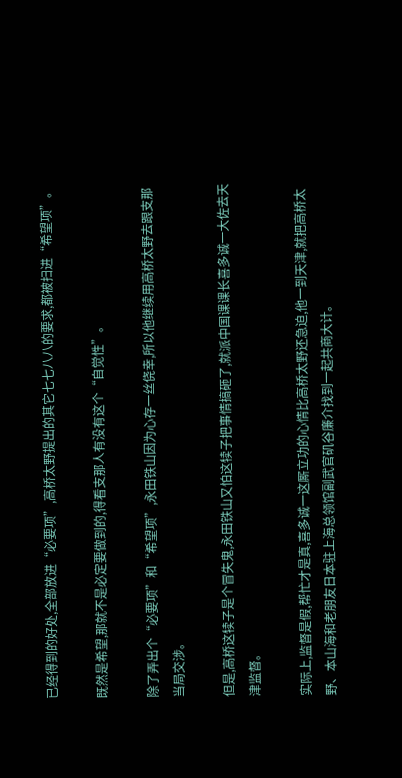已经得到的好处,全部放进“必要项”,高桥太野提出的其它七七八八的要求,都被扫进“希望项”。

既然是希望,那就不是必定要做到的,得看支那人有没有这个“自觉性”。

除了弄出个“必要项”和“希望项”,永田铁山因为心存一丝侥幸,所以他继续用高桥太野去跟支那当局交涉。

但是,高桥这犊子是个冒失鬼,永田铁山又怕这犊子把事情搞砸了,就派中国课课长喜多诚一大佐去天津监督。

实际上,监督是假,帮忙才是真,喜多诚一这厮立功的心情比高桥太野还急迫,他一到天津,就把高桥太野、本山海和老朋友日本驻上海总领馆副武官矶谷廉介找到一起共商大计。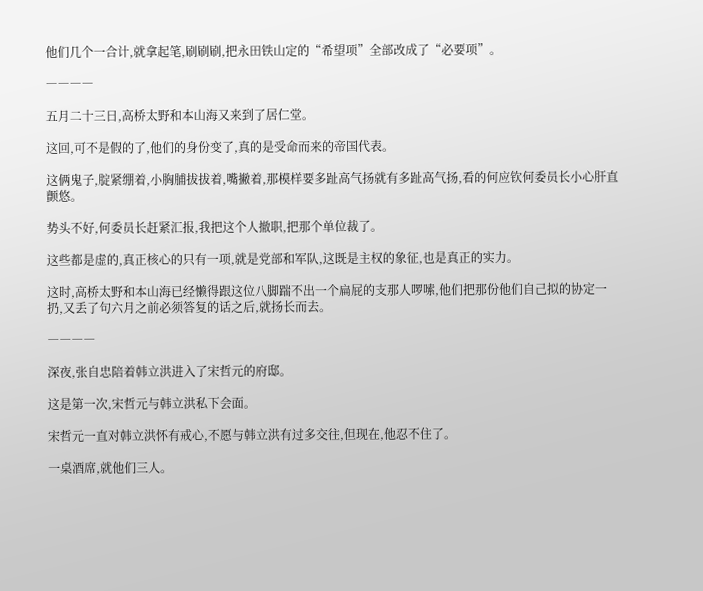他们几个一合计,就拿起笔,刷刷刷,把永田铁山定的“希望项”全部改成了“必要项”。

――――

五月二十三日,高桥太野和本山海又来到了居仁堂。

这回,可不是假的了,他们的身份变了,真的是受命而来的帝国代表。

这俩鬼子,腚紧绷着,小胸脯拔拔着,嘴撇着,那模样要多趾高气扬就有多趾高气扬,看的何应钦何委员长小心肝直颤悠。

势头不好,何委员长赶紧汇报,我把这个人撤职,把那个单位裁了。

这些都是虚的,真正核心的只有一项,就是党部和军队,这既是主权的象征,也是真正的实力。

这时,高桥太野和本山海已经懒得跟这位八脚踹不出一个扁屁的支那人啰嗦,他们把那份他们自己拟的协定一扔,又丢了句六月之前必须答复的话之后,就扬长而去。

――――

深夜,张自忠陪着韩立洪进入了宋哲元的府邸。

这是第一次,宋哲元与韩立洪私下会面。

宋哲元一直对韩立洪怀有戒心,不愿与韩立洪有过多交往,但现在,他忍不住了。

一桌酒席,就他们三人。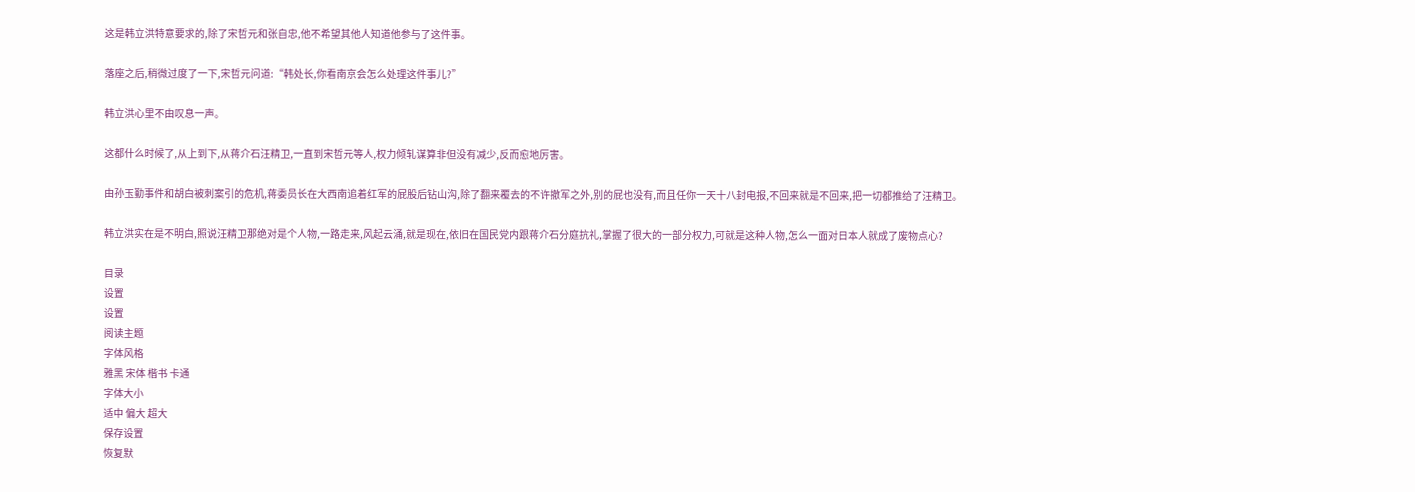这是韩立洪特意要求的,除了宋哲元和张自忠,他不希望其他人知道他参与了这件事。

落座之后,稍微过度了一下,宋哲元问道:“韩处长,你看南京会怎么处理这件事儿?”

韩立洪心里不由叹息一声。

这都什么时候了,从上到下,从蒋介石汪精卫,一直到宋哲元等人,权力倾轧谋算非但没有减少,反而愈地厉害。

由孙玉勤事件和胡白被刺案引的危机,蒋委员长在大西南追着红军的屁股后钻山沟,除了翻来覆去的不许撤军之外,别的屁也没有,而且任你一天十八封电报,不回来就是不回来,把一切都推给了汪精卫。

韩立洪实在是不明白,照说汪精卫那绝对是个人物,一路走来,风起云涌,就是现在,依旧在国民党内跟蒋介石分庭抗礼,掌握了很大的一部分权力,可就是这种人物,怎么一面对日本人就成了废物点心?

目录
设置
设置
阅读主题
字体风格
雅黑 宋体 楷书 卡通
字体大小
适中 偏大 超大
保存设置
恢复默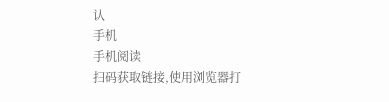认
手机
手机阅读
扫码获取链接,使用浏览器打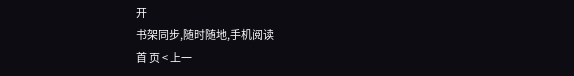开
书架同步,随时随地,手机阅读
首 页 < 上一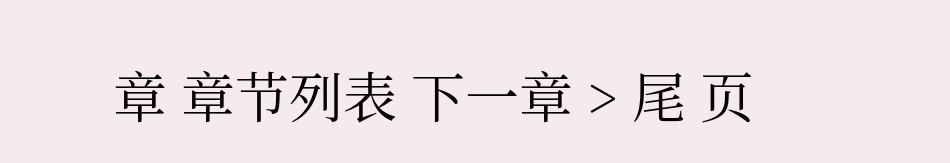章 章节列表 下一章 > 尾 页